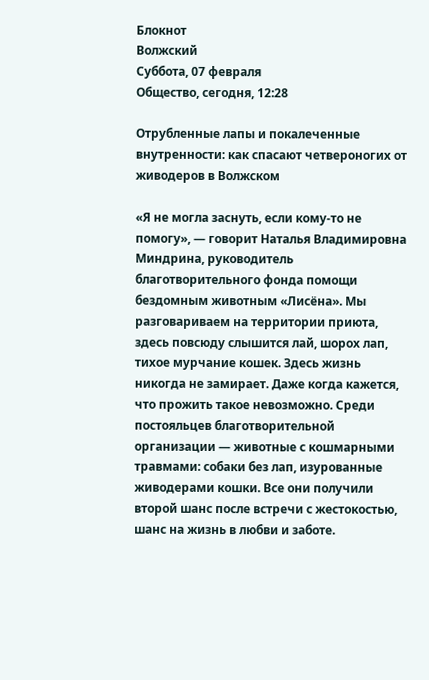Блокнот
Волжский
Суббота, 07 февраля
Общество, сегодня, 12:28

Отрубленные лапы и покалеченные внутренности: как спасают четвероногих от живодеров в Волжском

«Я не могла заснуть, если кому-то не помогу», — говорит Наталья Владимировна Миндрина, руководитель благотворительного фонда помощи бездомным животным «Лисёна». Мы разговариваем на территории приюта, здесь повсюду слышится лай, шорох лап, тихое мурчание кошек. Здесь жизнь никогда не замирает. Даже когда кажется, что прожить такое невозможно. Среди постояльцев благотворительной организации — животные с кошмарными травмами: собаки без лап, изурованные живодерами кошки. Все они получили второй шанс после встречи с жестокостью, шанс на жизнь в любви и заботе.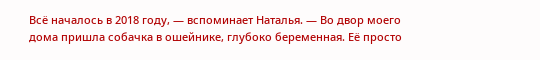Всё началось в 2018 году, — вспоминает Наталья. — Во двор моего дома пришла собачка в ошейнике, глубоко беременная. Её просто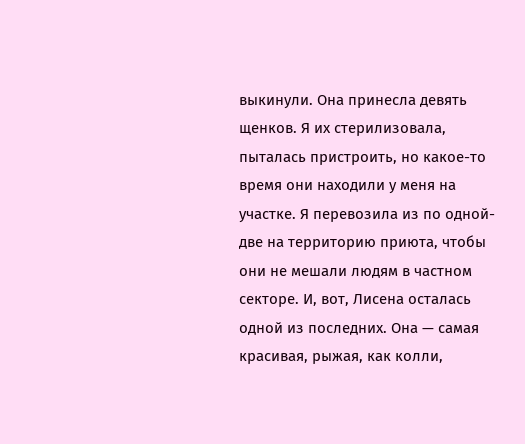выкинули. Она принесла девять щенков. Я их стерилизовала, пыталась пристроить, но какое-то время они находили у меня на участке. Я перевозила из по одной-две на территорию приюта, чтобы они не мешали людям в частном секторе. И, вот, Лисена осталась одной из последних. Она — самая красивая, рыжая, как колли,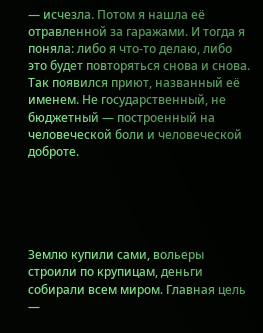— исчезла. Потом я нашла её отравленной за гаражами. И тогда я поняла: либо я что-то делаю, либо это будет повторяться снова и снова. Так появился приют, названный её именем. Не государственный, не бюджетный — построенный на человеческой боли и человеческой доброте.





Землю купили сами, вольеры строили по крупицам, деньги собирали всем миром. Главная цель —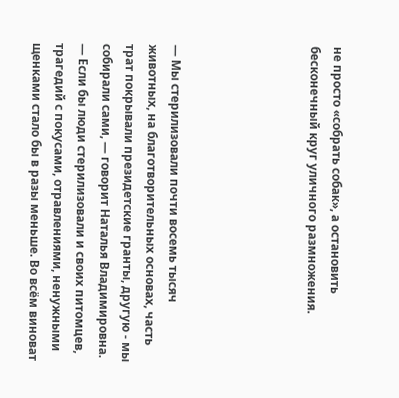не просто «собрать собак», а остановить бесконечный круг уличного размножения.





— Мы стерилизовали почти восемь тысяч животных, на благотворительных основах, часть трат покрывали президетские гранты, другую - мы собирали сами, — говорит Наталья Владимировна. — Если бы люди стерилизовали и своих питомцев, трагедий с покусами, отравлениями, ненужными щенками стало бы в разы меньше. Во всём виноват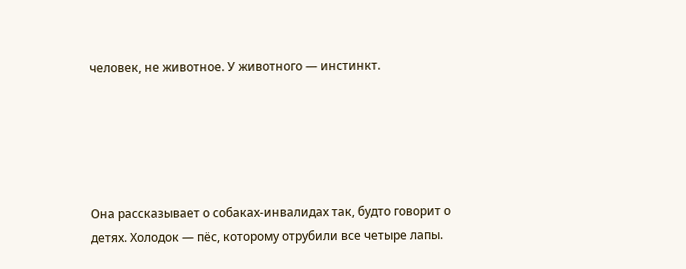человек, не животное. У животного — инстинкт.





Она рассказывает о собаках-инвалидах так, будто говорит о детях. Холодок — пёс, которому отрубили все четыре лапы.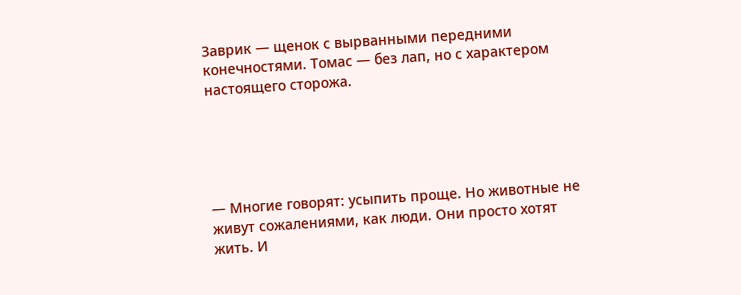Заврик — щенок с вырванными передними конечностями. Томас — без лап, но с характером настоящего сторожа.





— Многие говорят: усыпить проще. Но животные не живут сожалениями, как люди. Они просто хотят жить. И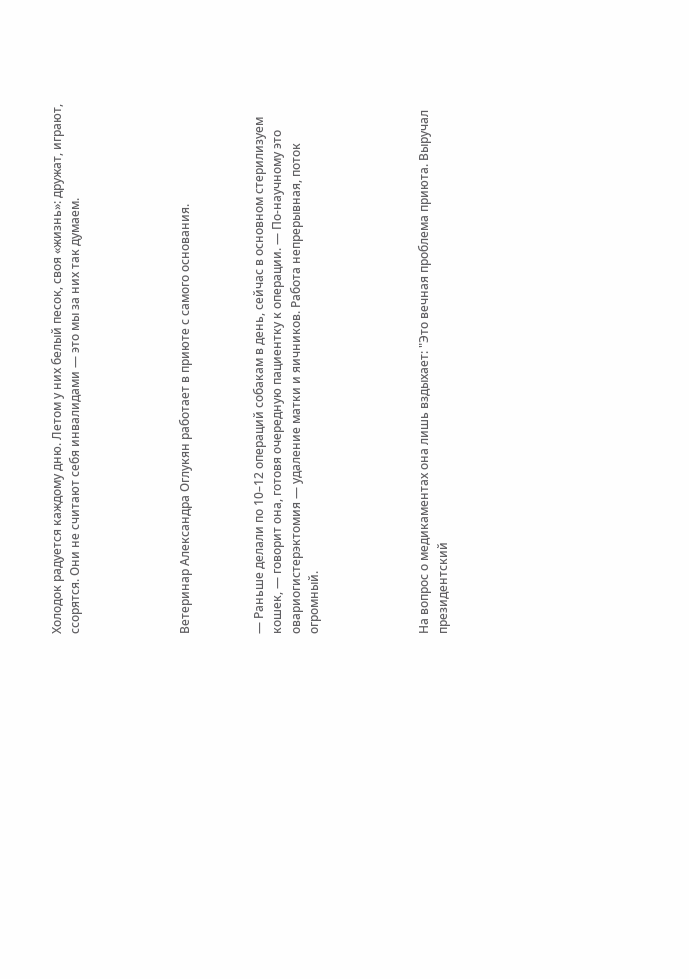Холодок радуется каждому дню. Летом у них белый песок, своя «жизнь»: дружат, играют, ссорятся. Они не считают себя инвалидами — это мы за них так думаем.





Ветеринар Александра Оглукян работает в приюте с самого основания.



— Раньше делали по 10–12 операций собакам в день, сейчас в основном стерилизуем кошек, — говорит она, готовя очередную пациентку к операции. — По-научному это овариогистерэктомия — удаление матки и яичников. Работа непрерывная, поток огромный.





На вопрос о медикаментах она лишь вздыхает: "Это вечная проблема приюта. Выручал президентский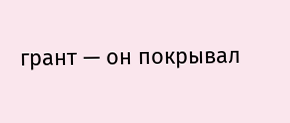грант — он покрывал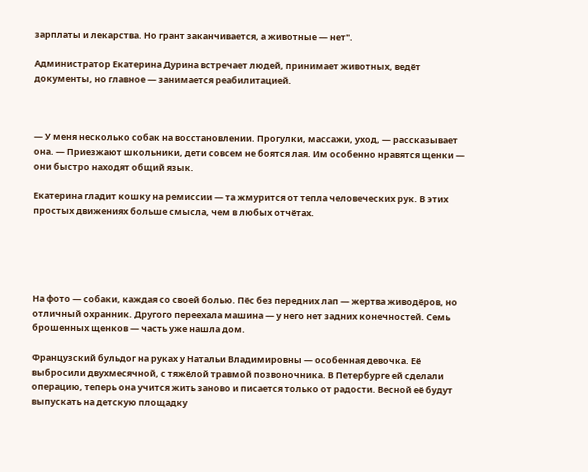зарплаты и лекарства. Но грант заканчивается, а животные — нет".

Администратор Екатерина Дурина встречает людей, принимает животных, ведёт документы, но главное — занимается реабилитацией.



— У меня несколько собак на восстановлении. Прогулки, массажи, уход, — рассказывает она. — Приезжают школьники, дети совсем не боятся лая. Им особенно нравятся щенки — они быстро находят общий язык.

Екатерина гладит кошку на ремиссии — та жмурится от тепла человеческих рук. В этих простых движениях больше смысла, чем в любых отчётах.





На фото — собаки, каждая со своей болью. Пёс без передних лап — жертва живодёров, но отличный охранник. Другого переехала машина — у него нет задних конечностей. Семь брошенных щенков — часть уже нашла дом.

Французский бульдог на руках у Натальи Владимировны — особенная девочка. Её выбросили двухмесячной, с тяжёлой травмой позвоночника. В Петербурге ей сделали операцию, теперь она учится жить заново и писается только от радости. Весной её будут выпускать на детскую площадку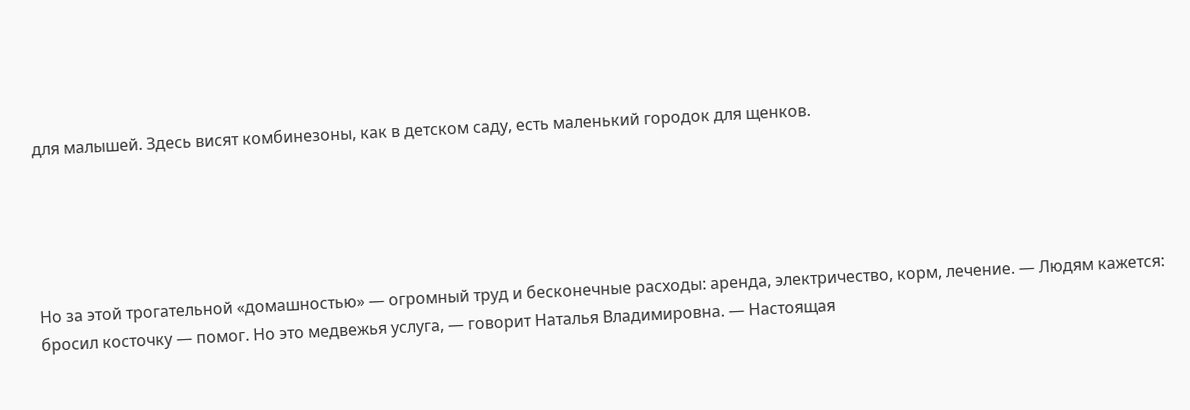для малышей. Здесь висят комбинезоны, как в детском саду, есть маленький городок для щенков.





Но за этой трогательной «домашностью» — огромный труд и бесконечные расходы: аренда, электричество, корм, лечение. — Людям кажется: бросил косточку — помог. Но это медвежья услуга, — говорит Наталья Владимировна. — Настоящая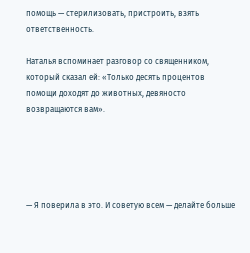помощь — стерилизовать, пристроить, взять ответственность.

Наталья вспоминает разговор со священником, который сказал ей: «Только десять процентов помощи доходят до животных, девяносто возвращаются вам».





— Я поверила в это. И советую всем — делайте больше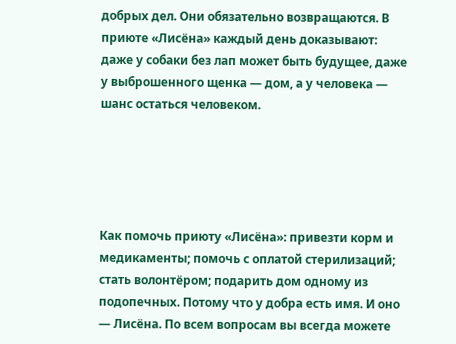добрых дел. Они обязательно возвращаются. В приюте «Лисёна» каждый день доказывают: даже у собаки без лап может быть будущее, даже у выброшенного щенка — дом, а у человека — шанс остаться человеком.





Как помочь приюту «Лисёна»: привезти корм и медикаменты; помочь с оплатой стерилизаций; стать волонтёром; подарить дом одному из подопечных. Потому что у добра есть имя. И оно — Лисёна. По всем вопросам вы всегда можете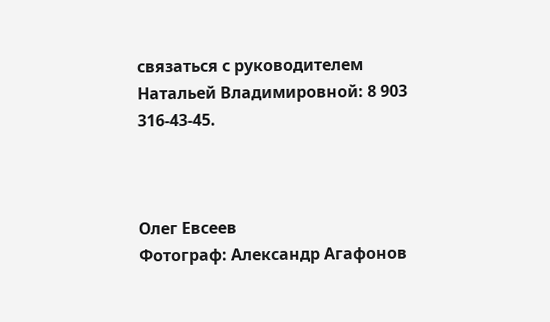связаться с руководителем Натальей Владимировной: 8 903 316-43-45.



Олег Евсеев
Фотограф: Александр Агафонов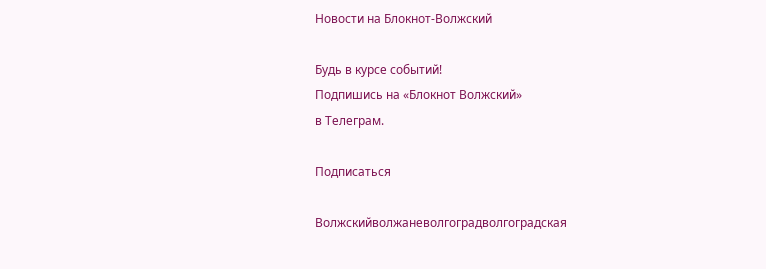Новости на Блoкнoт-Волжский

Будь в курсе событий!
Подпишись на «Блокнот Волжский»
в Телеграм.

Подписаться

Волжскийволжаневолгоградволгоградская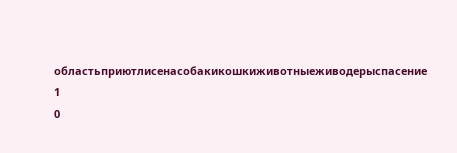областьприютлисенасобакикошкиживотныеживодерыспасение
1
0